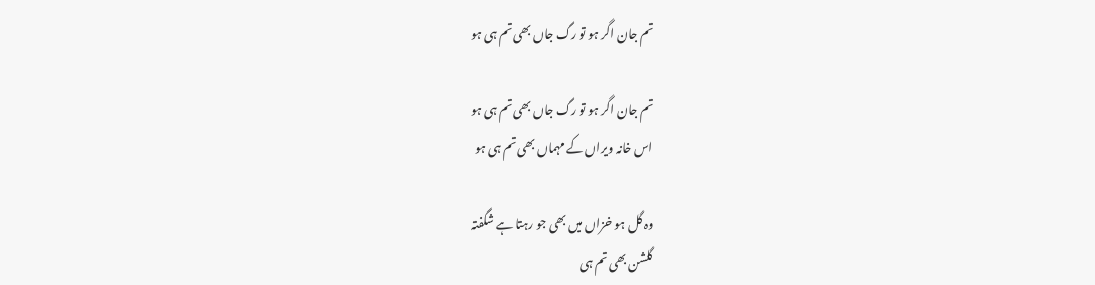تم جان اگر ہو تو رگ جاں بھی تم ہی ہو

تم جان اگر ہو تو رگ جاں بھی تم ہی ہو
اس خانہ ویراں کے مہماں بھی تم ہی ہو

وہ گل ہو خزاں میں بھی جو رہتا ہے شگفتہ
گلشن بھی تم ہی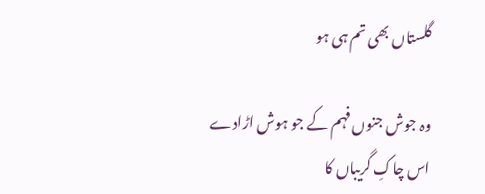گلستاں بھی تم ہی ہو

وہ جوش جنوں فہم کے جو ہوش اڑادے
اس چاکِ گریباں کا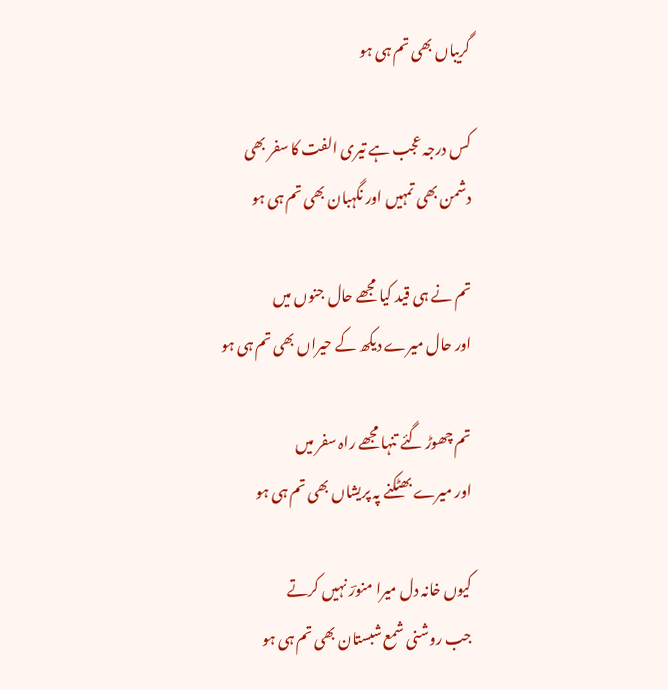گریباں بھی تم ہی ہو

کس درجہ عجب ہے تیری الفت کا سفر بھی
دشمن بھی تمہیں اور نگہبان بھی تم ہی ہو

تم نے ہی قید کیا مجھے حال جنوں میں
اور حال میرے دیکھ کے حیراں بھی تم ہی ہو

تم چھوڑ گئے تنہا مجھے راہ سفر میں
اور میرے بھٹکنے پہ پریشاں بھی تم ہی ہو

کیوں خانہ دل میرا منورؔ نہیں کرتے
جب روشنی شمع شبستان بھی تم ہی ہو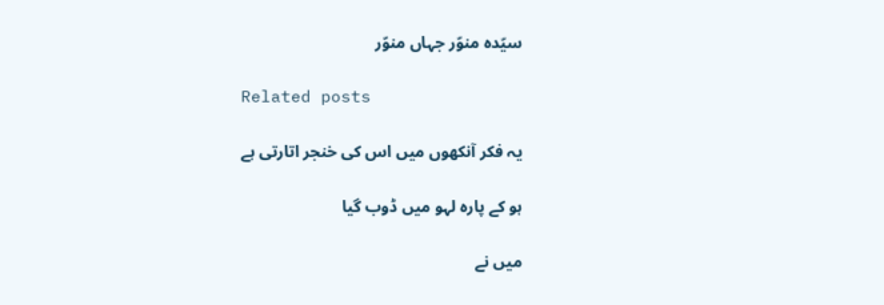سیّدہ منوّر جہاں منوّر

Related posts

یہ فکر آنکھوں میں اس کی خنجر اتارتی ہے

ہو کے پارہ لہو میں ڈوب گیا

میں نے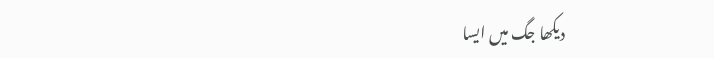دیکھا جگ میں ایسا